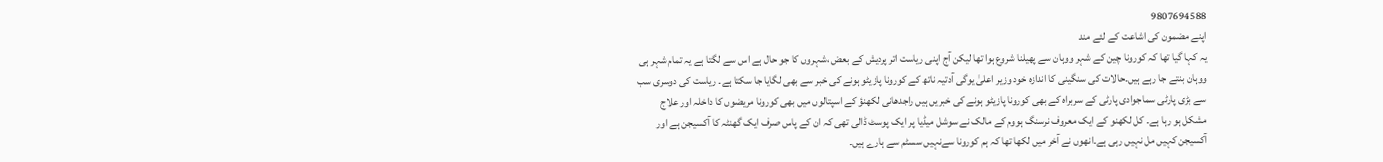9807694588
اپنے مضمون كی اشاعت كے لئے مند
یہ کہا گیا تھا کہ کورونا چین کے شہر ووہان سے پھیلنا شروع ہوا تھا لیکن آج اپنی ریاست اتر پردیش کے بعض ،شہروں کا جو حال ہے اس سے لگتا ہے یہ تمام شہر ہی ووہان بنتے جا رہے ہیں۔حالات کی سنگینی کا اندازہ خود وزیر اعلیٰ یوگی آدتیہ ناتھ کے کورونا پازیٹو ہونے کی خبر سے بھی لگایا جا سکتا ہے۔ ریاست کی دوسری سب سے بڑی پارٹی سماجوادی پارٹی کے سربراہ کے بھی کورونا پازیٹو ہونے کی خبریں ہیں راجدھانی لکھنؤ کے اسپتالوں میں بھی کورونا مریضوں کا داخلہ اور علاج مشکل ہو رہا ہے۔ کل لکھنو کے ایک معروف نرسنگ ہووم کے مالک نے سوشل میڈیا پر ایک پوسٹ ڈالی تھی کہ ان کے پاس صرف ایک گھنٹہ کا آکسیجن ہے اور آکسیجن کہیں مل نہیں رہی ہے۔انھوں نے آخر میں لکھا تھا کہ ہم کورونا سےنہیں سسٹم سے ہارے ہیں۔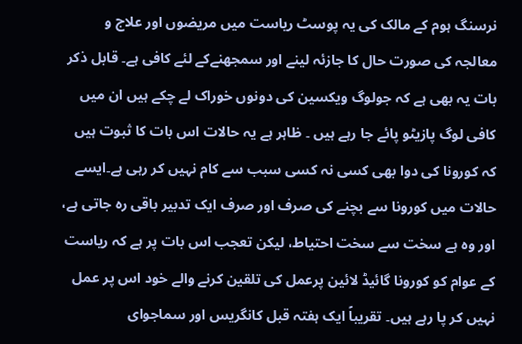نرسنگ ہوم کے مالک کی یہ پوسٹ ریاست میں مریضوں اور علاج و معالجہ کی صورت حال کا جازئہ لینے اور سمجھنےکے لئے کافی ہے۔ قابل ذکر بات یہ بھی ہے کہ جولوگ ویکسین کی دونوں خوراک لے چکے ہیں ان میں کافی لوگ پازیٹو پائے جا رہے ہیں ۔ ظاہر ہے یہ حالات اس بات کا ثبوت ہیں کہ کورونا کی دوا بھی کسی نہ کسی سبب سے کام نہیں کر رہی ہے۔ایسے حالات میں کورونا سے بچنے کی صرف اور صرف ایک تدبیر باقی رہ جاتی ہے، اور وہ ہے سخت سے سخت احتیاط، لیکن تعجب اس بات پر ہے کہ ریاست کے عوام کو کورونا گائیڈ لائین پرعمل کی تلقین کرنے والے خود اس پر عمل نہیں کر پا رہے ہیں۔ تقریباً ایک ہفتہ قبل کانگریس اور سماجوای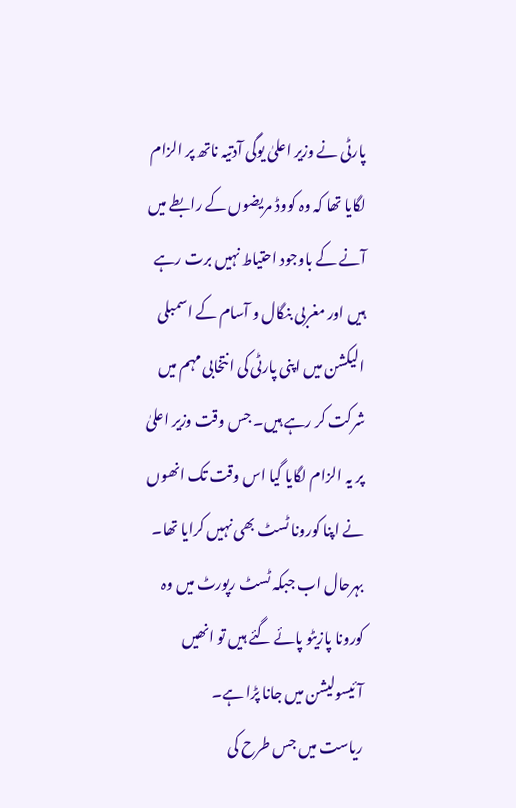پارٹی نے وزیر اعلیٰ یوگی آدتیہ ناتھ پر الزام لگایا تھا کہ وہ کووڈ مریضوں کے رابطے میں آنے کے باوجود احتیاط نہیں برت رہے ہیں اور مغربی بنگال و آسام کے اسمبلی الیکشن میں اپنی پارٹی کی انتخابی مہم میں شرکت کر رہے ہیں۔ جس وقت وزیر اعلیٰ پر یہ الزام لگایا گیا اس وقت تک انھوں نے اپنا کورونا ٹسٹ بھی نہیں کرایا تھا۔ بہرحال اب جبکہ ٹسٹ رپورٹ میں وہ کورونا پازیٹو پائے گئے ہیں تو انھیں آئیسولیشن میں جانا پڑا ہے۔
ریاست میں جس طرح کی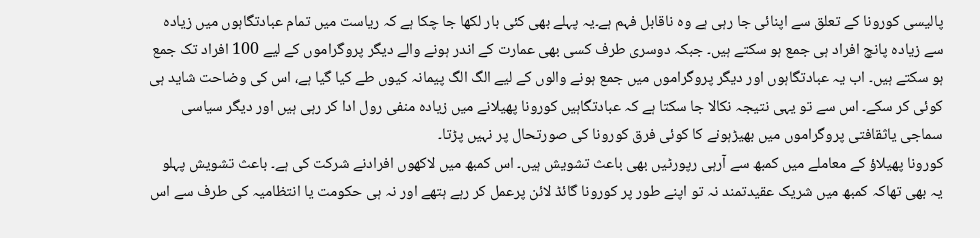پالیسی کورونا کے تعلق سے اپنائی جا رہی ہے وہ ناقابل فہم ہے۔یہ پہلے بھی کئی بار لکھا جا چکا ہے کہ ریاست میں تمام عبادتگاہوں میں زیادہ سے زیادہ پانچ افراد ہی جمع ہو سکتے ہیں۔ جبکہ دوسری طرف کسی بھی عمارت کے اندر ہونے والے دیگر پروگراموں کے لیے 100 افراد تک جمع ہو سکتے ہیں۔ اب یہ عبادتگاہوں اور دیگر پروگراموں میں جمع ہونے والوں کے لیے الگ الگ پیمانہ کیوں طے کیا گیا ہے، اس کی وضاحت شاید ہی کوئی کر سکے۔ اس سے تو یہی نتیجہ نکالا جا سکتا ہے کہ عبادتگاہیں کورونا پھیلانے میں زیادہ منفی رول ادا کر رہی ہیں اور دیگر سیاسی سماجی یاثقافتی پروگراموں میں بھیڑہونے کا کوئی فرق کورونا کی صورتحال پر نہیں پڑتا۔
کورونا پھیلاؤ کے معاملے میں کمبھ سے آرہی رپورٹیں بھی باعث تشویش ہیں۔ اس کمبھ میں لاکھوں افرادنے شرکت کی ہے۔ باعث تشویش پہلو یہ بھی تھاکہ کمبھ میں شریک عقیدتمند نہ تو اپنے طور پر کورونا گائڈ لائن پرعمل کر رہے ہتھے اور نہ ہی حکومت یا انتظامیہ کی طرف سے اس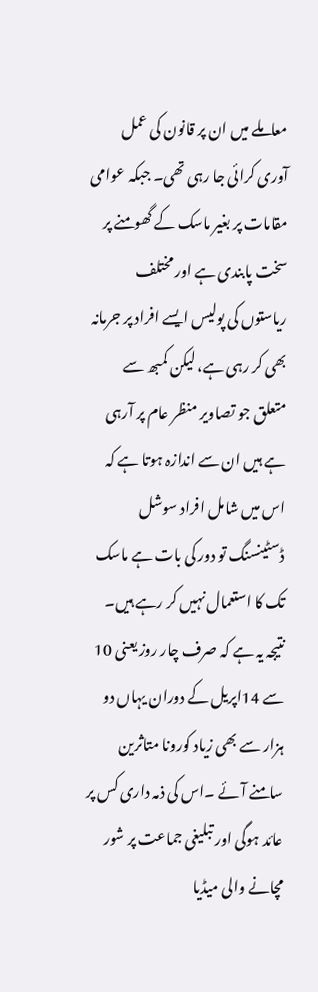معاملے میں ان پر قانون کی عمل آوری کرائی جا رہی تھی۔ جبکہ عوامی مقامات پر بغیر ماسک کے گھومنے پر سخت پابندی ہے اور مختلف ریاستوں کی پولیس ایسے افراد پر جرمانہ بھی کر رہی ہے، لیکن کمبھ سے متعلق جو تصاویر منظر عام پر آرہی ہے ہیں ان سے اندازہ ہوتا ہے کہ اس میں شامل افراد سوشل ڈسٹینسنگ تو دور کی بات ہے ماسک تک کا استعمال نہیں کر رہے ہیں۔ نتیجہ یہ ہے کہ صرف چار روز یعنی 10 سے 14اپریل کے دوران یہاں دو ہزار سے بھی زیاد کورونا متاثرین سامنے آئے ۔اس کی ذمہ داری کس پر عائد ہوگی اور تبلیغی جماعت پر شور مچانے والی میڈیا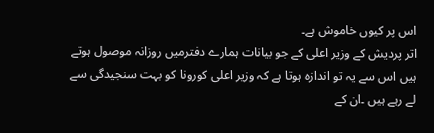اس پر کیوں خاموش ہے۔
اتر پردیش کے وزیر اعلی کے جو بیانات ہمارے دفترمیں روزانہ موصول ہوتے ہیں اس سے یہ تو اندازہ ہوتا ہے کہ وزیر اعلی کورونا کو بہت سنجیدگی سے لے رہے ہیں ۔ان کے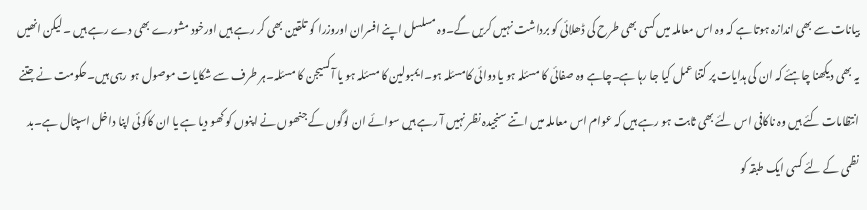بیانات سے بھی اندازہ ہوتا ہے کہ وہ اس معاملہ میں کسی بھی طرح کی ڈھلائی کو برداشت نہیں کریں گے۔وہ مسلسل اپنے افسران اوروزرا کو تلقین بھی کر رہے ہیں اورخود مشورے بھی دے رہے ہیں ۔لیکن انھیں یہ بھی دیکھنا چاہئے کہ ان کی ہدایات پر کتنا عمل کیا جا رہا ہے۔چاہے وہ صفائی کا مسئلہ ہو یا دوائی کامسئلہ ہو۔ایمبولین کا مسئلہ ہو یا آکسیجن کا مسئلہ۔ہر طرف سے شکایات موصول ہو رہی ہیں۔حکومت نے جتنے انتظامات کئے ہیں وہ ناکافی اس لئے بھی ثابت ہو رہے ہیں کہ عوام اس معاملہ میں اتنے سنجیدہ نظر نہیں آ رہے ہیں سوائے ان لوگوں کے جنھوں نے اپنوں کو کھو دیا ہے یا ان کاکوئی اپنا داخل اسپتال ہے۔بد نظمی کے لئے کسی ایک طبقہ کو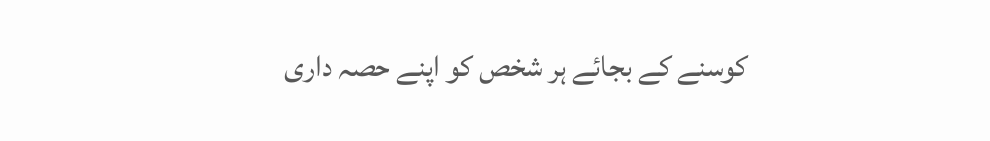کوسنے کے بجائے ہر شخص کو اپنے حصہ داری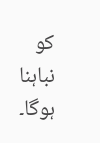کو نباہنا ہوگا۔